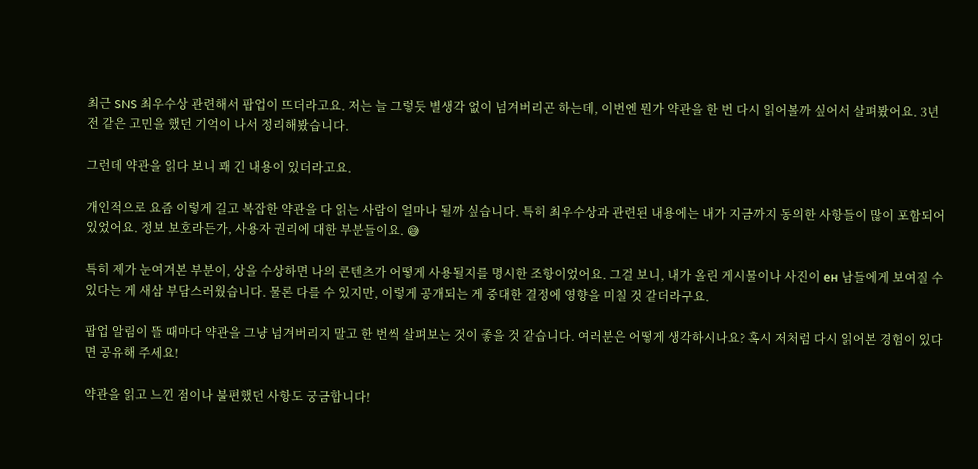최근 SNS 최우수상 관련해서 팝업이 뜨더라고요. 저는 늘 그렇듯 별생각 없이 넘겨버리곤 하는데, 이번엔 뭔가 약관을 한 번 다시 읽어볼까 싶어서 살펴봤어요. 3년 전 같은 고민을 했던 기억이 나서 정리해봤습니다.

그런데 약관을 읽다 보니 꽤 긴 내용이 있더라고요.

개인적으로 요즘 이렇게 길고 복잡한 약관을 다 읽는 사람이 얼마나 될까 싶습니다. 특히 최우수상과 관련된 내용에는 내가 지금까지 동의한 사항들이 많이 포함되어 있었어요. 정보 보호라든가, 사용자 권리에 대한 부분들이요. 😅

특히 제가 눈여겨본 부분이, 상을 수상하면 나의 콘텐츠가 어떻게 사용될지를 명시한 조항이었어요. 그걸 보니, 내가 올린 게시물이나 사진이 ен 남들에게 보여질 수 있다는 게 새삼 부담스러웠습니다. 물론 다를 수 있지만, 이렇게 공개되는 게 중대한 결정에 영향을 미칠 것 같더라구요.

팝업 알림이 뜰 때마다 약관을 그냥 넘겨버리지 말고 한 번씩 살펴보는 것이 좋을 것 같습니다. 여러분은 어떻게 생각하시나요? 혹시 저처럼 다시 읽어본 경험이 있다면 공유해 주세요!

약관을 읽고 느낀 점이나 불편했던 사항도 궁금합니다!